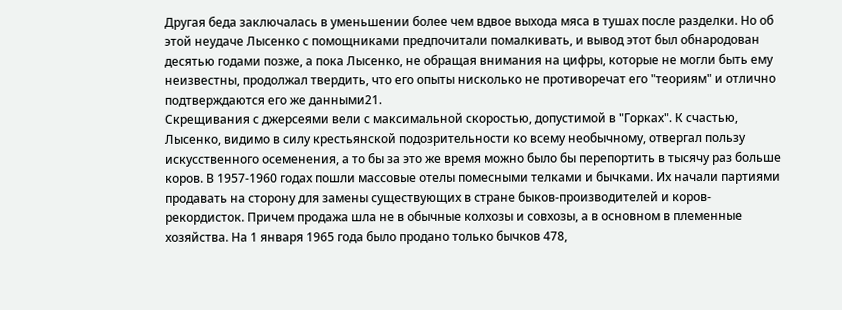Другая беда заключалась в уменьшении более чем вдвое выхода мяса в тушах после разделки. Но об этой неудаче Лысенко с помощниками предпочитали помалкивать, и вывод этот был обнародован десятью годами позже, а пока Лысенко, не обращая внимания на цифры, которые не могли быть ему неизвестны, продолжал твердить, что его опыты нисколько не противоречат его "теориям" и отлично подтверждаются его же данными21.
Скрещивания с джерсеями вели с максимальной скоростью, допустимой в "Горках". К счастью, Лысенко, видимо в силу крестьянской подозрительности ко всему необычному, отвергал пользу искусственного осеменения, а то бы за это же время можно было бы перепортить в тысячу раз больше коров. В 1957-1960 годах пошли массовые отелы помесными телками и бычками. Их начали партиями продавать на сторону для замены существующих в стране быков-производителей и коров-рекордисток. Причем продажа шла не в обычные колхозы и совхозы, а в основном в племенные хозяйства. На 1 января 1965 года было продано только бычков 478,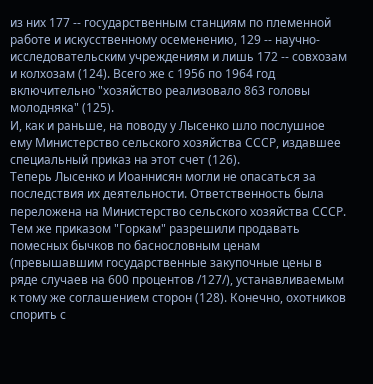из них 177 -- государственным станциям по племенной работе и искусственному осеменению, 129 -- научно-исследовательским учреждениям и лишь 172 -- совхозам и колхозам (124). Всего же с 1956 по 1964 год включительно "хозяйство реализовало 863 головы молодняка" (125).
И, как и раньше, на поводу у Лысенко шло послушное ему Министерство сельского хозяйства СССР, издавшее специальный приказ на этот счет (126).
Теперь Лысенко и Иоаннисян могли не опасаться за последствия их деятельности. Ответственность была переложена на Министерство сельского хозяйства СССР. Тем же приказом "Горкам" разрешили продавать помесных бычков по баснословным ценам (превышавшим государственные закупочные цены в ряде случаев на 600 процентов /127/), устанавливаемым к тому же соглашением сторон (128). Конечно, охотников спорить с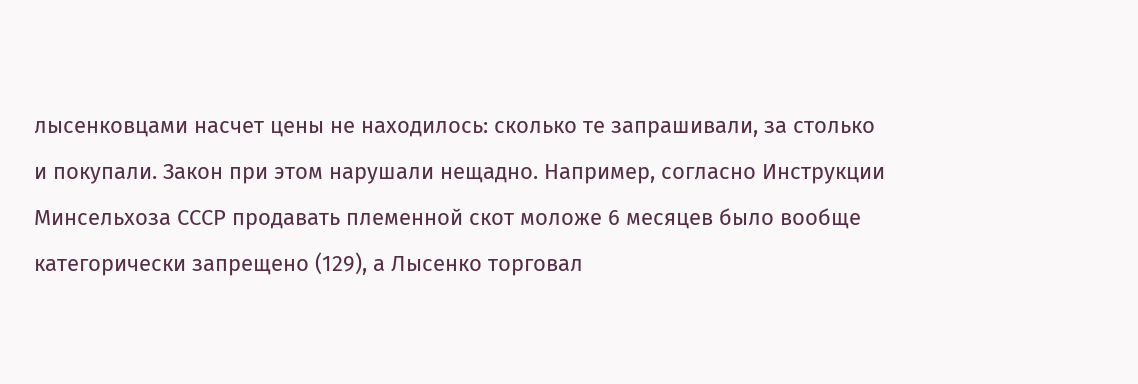лысенковцами насчет цены не находилось: сколько те запрашивали, за столько и покупали. Закон при этом нарушали нещадно. Например, согласно Инструкции Минсельхоза СССР продавать племенной скот моложе 6 месяцев было вообще категорически запрещено (129), а Лысенко торговал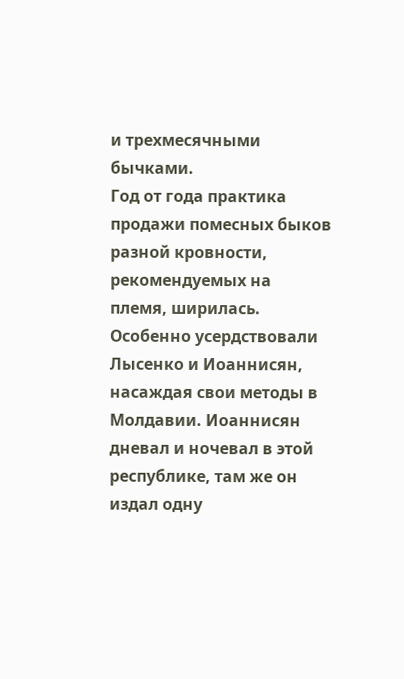и трехмесячными бычками.
Год от года практика продажи помесных быков разной кровности, рекомендуемых на племя, ширилась. Особенно усердствовали Лысенко и Иоаннисян, насаждая свои методы в Молдавии. Иоаннисян дневал и ночевал в этой республике, там же он издал одну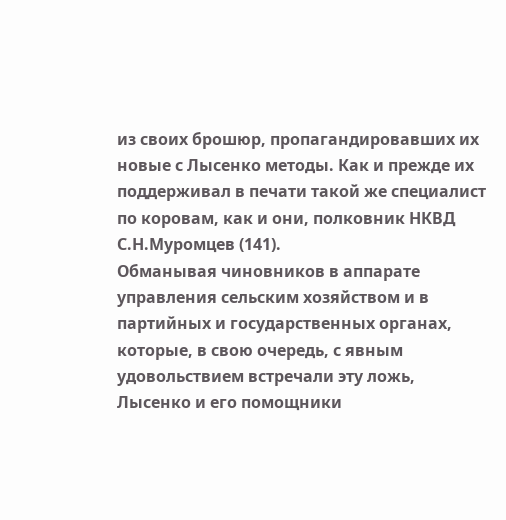из своих брошюр, пропагандировавших их новые с Лысенко методы. Как и прежде их поддерживал в печати такой же специалист по коровам, как и они, полковник НКВД С.Н.Муромцев (141).
Обманывая чиновников в аппарате управления сельским хозяйством и в партийных и государственных органах, которые, в свою очередь, с явным удовольствием встречали эту ложь, Лысенко и его помощники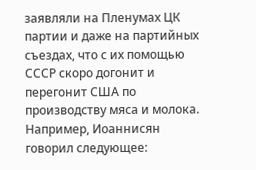заявляли на Пленумах ЦК партии и даже на партийных съездах, что с их помощью СССР скоро догонит и перегонит США по производству мяса и молока. Например, Иоаннисян говорил следующее: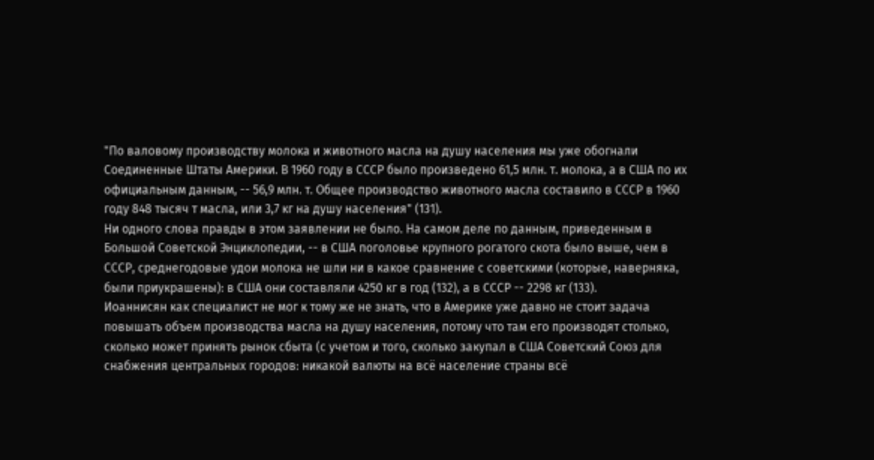"По валовому производству молока и животного масла на душу населения мы уже обогнали Соединенные Штаты Америки. В 1960 году в СССР было произведено 61,5 млн. т. молока, а в США по их официальным данным, -- 56,9 млн. т. Общее производство животного масла составило в СССР в 1960 году 848 тысяч т масла, или 3,7 кг на душу населения" (131).
Ни одного слова правды в этом заявлении не было. На самом деле по данным, приведенным в Большой Советской Энциклопедии, -- в США поголовье крупного рогатого скота было выше, чем в СССР, среднегодовые удои молока не шли ни в какое сравнение с советскими (которые, наверняка, были приукрашены): в США они составляли 4250 кг в год (132), а в СССР -- 2298 кг (133).
Иоаннисян как специалист не мог к тому же не знать, что в Америке уже давно не стоит задача повышать объем производства масла на душу населения, потому что там его производят столько, сколько может принять рынок сбыта (с учетом и того, сколько закупал в США Советский Союз для снабжения центральных городов: никакой валюты на всё население страны всё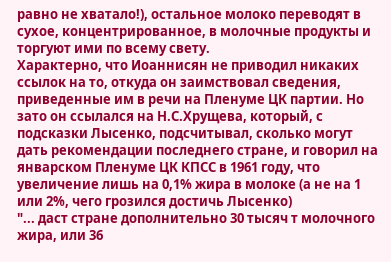равно не хватало!), остальное молоко переводят в сухое, концентрированное, в молочные продукты и торгуют ими по всему свету.
Характерно, что Иоаннисян не приводил никаких ссылок на то, откуда он заимствовал сведения, приведенные им в речи на Пленуме ЦК партии. Но зато он ссылался на Н.С.Хрущева, который, с подсказки Лысенко, подсчитывал, сколько могут дать рекомендации последнего стране, и говорил на январском Пленуме ЦК КПСС в 1961 году, что увеличение лишь на 0,1% жира в молоке (а не на 1 или 2%, чего грозился достичь Лысенко)
"... даст стране дополнительно 30 тысяч т молочного жира, или 36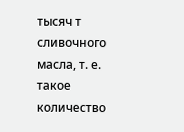тысяч т сливочного масла, т. е. такое количество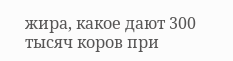жира, какое дают 300 тысяч коров при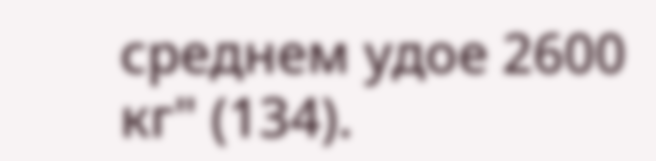среднем удое 2600 кг" (134).